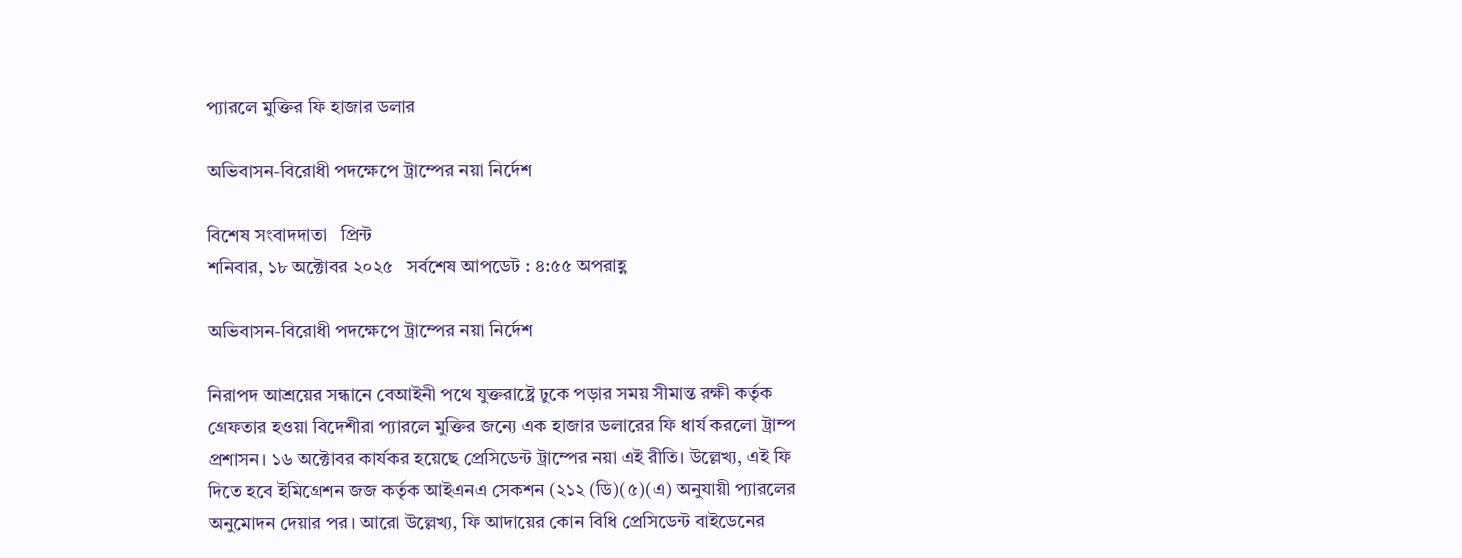প্যারলে মুক্তির ফি হাজার ডলার

অভিবাসন-বিরোধী পদক্ষেপে ট্রাম্পের নয়া নির্দেশ

বিশেষ সংবাদদাতা   প্রিন্ট
শনিবার, ১৮ অক্টোবর ২০২৫   সর্বশেষ আপডেট : ৪:৫৫ অপরাহ্ণ

অভিবাসন-বিরোধী পদক্ষেপে ট্রাম্পের নয়া নির্দেশ

নিরাপদ আশ্রয়ের সন্ধানে বেআইনী পথে যুক্তরাষ্ট্রে ঢুকে পড়ার সময় সীমান্ত রক্ষী কর্তৃক গ্রেফতার হওয়া বিদেশীরা প্যারলে মুক্তির জন্যে এক হাজার ডলারের ফি ধার্য করলো ট্রাম্প প্রশাসন। ১৬ অক্টোবর কার্যকর হয়েছে প্রেসিডেন্ট ট্রাম্পের নয়া এই রীতি। উল্লেখ্য, এই ফি দিতে হবে ইমিগ্রেশন জজ কর্তৃক আইএনএ সেকশন (২১২ (ডি)(৫)(এ) অনুযায়ী প্যারলের অনুমোদন দেয়ার পর। আরো উল্লেখ্য, ফি আদায়ের কোন বিধি প্রেসিডেন্ট বাইডেনের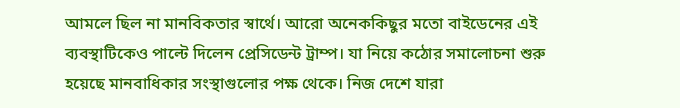আমলে ছিল না মানবিকতার স্বার্থে। আরো অনেককিছুর মতো বাইডেনের এই ব্যবস্থাটিকেও পাল্টে দিলেন প্রেসিডেন্ট ট্রাম্প। যা নিয়ে কঠোর সমালোচনা শুরু হয়েছে মানবাধিকার সংস্থাগুলোর পক্ষ থেকে। নিজ দেশে যারা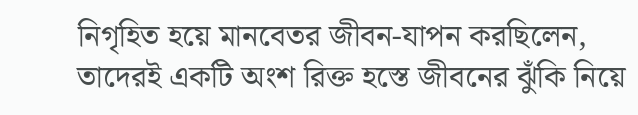নিগৃহিত হয়ে মানবেতর জীবন-যাপন করছিলেন, তাদেরই একটি অংশ রিক্ত হস্তে জীবনের ঝুঁকি নিয়ে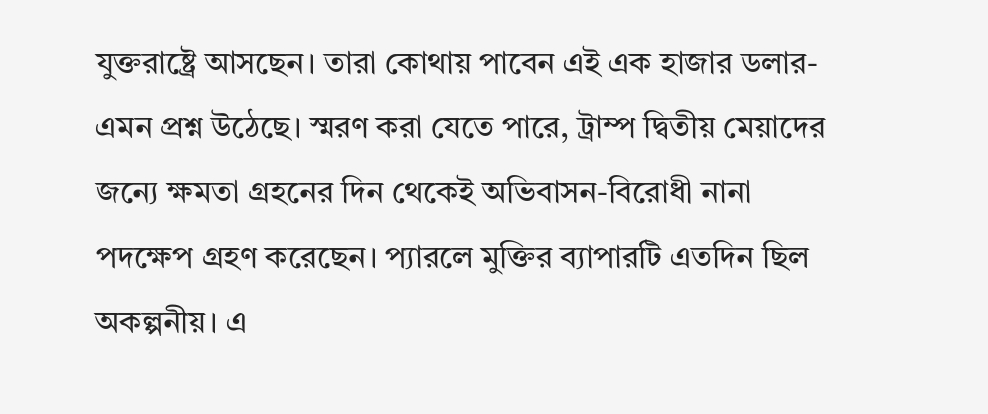যুক্তরাষ্ট্রে আসছেন। তারা কোথায় পাবেন এই এক হাজার ডলার-এমন প্রশ্ন উঠেছে। স্মরণ করা যেতে পারে, ট্রাম্প দ্বিতীয় মেয়াদের জন্যে ক্ষমতা গ্রহনের দিন থেকেই অভিবাসন-বিরোধী নানা পদক্ষেপ গ্রহণ করেছেন। প্যারলে মুক্তির ব্যাপারটি এতদিন ছিল অকল্পনীয়। এ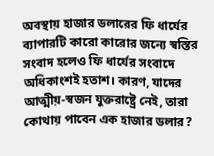অবস্থায় হাজার ডলারের ফি ধার্যের ব্যাপারটি কারো কারোর জন্যে স্বস্তির সংবাদ হলেও ফি ধার্যের সংবাদে অধিকাংশই হতাশ। কারণ, যাদের আত্মীয়-স্বজন যুক্তরাষ্ট্রে নেই, তারা কোথায় পাবেন এক হাজার ডলার?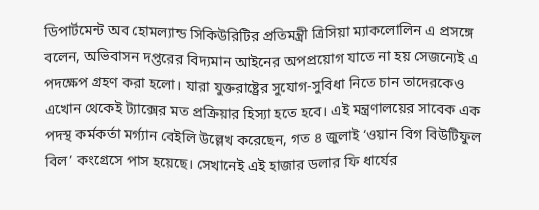ডিপার্টমেন্ট অব হোমল্যান্ড সিকিউরিটির প্রতিমন্ত্রী ত্রিসিয়া ম্যাকলোলিন এ প্রসঙ্গে বলেন, অভিবাসন দপ্তরের বিদ্যমান আইনের অপপ্রয়োগ যাতে না হয় সেজন্যেই এ পদক্ষেপ গ্রহণ করা হলো। যারা যুক্তরাষ্ট্রের সুযোগ-সুবিধা নিতে চান তাদেরকেও এখোন থেকেই ট্যাক্সের মত প্রক্রিয়ার হিস্যা হতে হবে। এই মন্ত্রণালয়ের সাবেক এক পদস্থ কর্মকর্তা মর্গ্যান বেইলি উল্লেখ করেছেন, গত ৪ জুলাই ‘ওয়ান বিগ বিউটিফুল বিল’ কংগ্রেসে পাস হয়েছে। সেখানেই এই হাজার ডলার ফি ধার্যের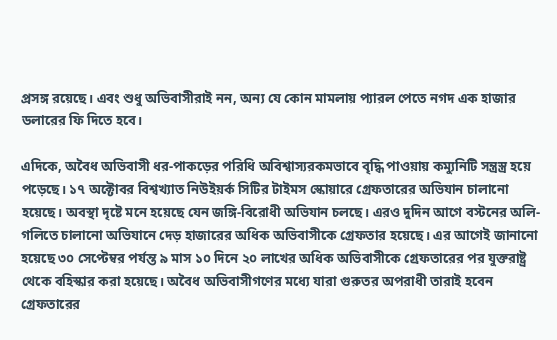প্রসঙ্গ রয়েছে। এবং শুধু অভিবাসীরাই নন, অন্য যে কোন মামলায় প্যারল পেতে নগদ এক হাজার ডলারের ফি দিতে হবে।

এদিকে, অবৈধ অভিবাসী ধর-পাকড়ের পরিধি অবিশ্বাস্যরকমভাবে বৃদ্ধি পাওয়ায় কম্যুনিটি সন্ত্রস্ত্র হয়ে পড়েছে। ১৭ অক্টোবর বিশ্বখ্যাত নিউইয়র্ক সিটির টাইমস স্কোয়ারে গ্রেফতারের অভিযান চালানো হয়েছে। অবস্থা দৃষ্টে মনে হয়েছে যেন জঙ্গি-বিরোধী অভিযান চলছে। এরও দুদিন আগে বস্টনের অলি-গলিতে চালানো অভিযানে দেড় হাজারের অধিক অভিবাসীকে গ্রেফতার হয়েছে। এর আগেই জানানো হয়েছে ৩০ সেপ্টেম্বর পর্যন্ত ৯ মাস ১০ দিনে ২০ লাখের অধিক অভিবাসীকে গ্রেফতারের পর যুক্তরাষ্ট্র থেকে বহিস্কার করা হয়েছে। অবৈধ অভিবাসীগণের মধ্যে যারা গুরুতর অপরাধী তারাই হবেন গ্রেফতারের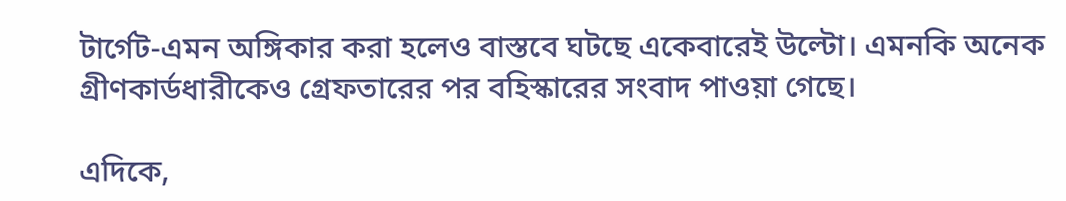টার্গেট-এমন অঙ্গিকার করা হলেও বাস্তবে ঘটছে একেবারেই উল্টো। এমনকি অনেক গ্রীণকার্ডধারীকেও গ্রেফতারের পর বহিস্কারের সংবাদ পাওয়া গেছে।

এদিকে,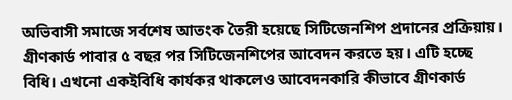অভিবাসী সমাজে সর্বশেষ আতংক তৈরী হয়েছে সিটিজেনশিপ প্রদানের প্রক্রিয়ায়। গ্রীণকার্ড পাবার ৫ বছর পর সিটিজেনশিপের আবেদন করতে হয়। এটি হচ্ছে বিধি। এখনো একইবিধি কার্যকর থাকলেও আবেদনকারি কীভাবে গ্রীণকার্ড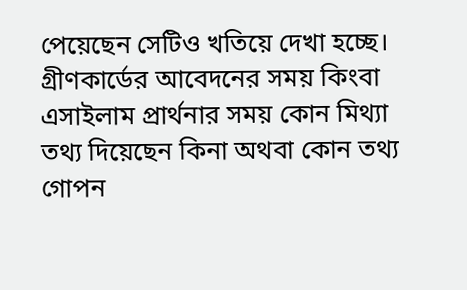পেয়েছেন সেটিও খতিয়ে দেখা হচ্ছে। গ্রীণকার্ডের আবেদনের সময় কিংবা এসাইলাম প্রার্থনার সময় কোন মিথ্যা তথ্য দিয়েছেন কিনা অথবা কোন তথ্য গোপন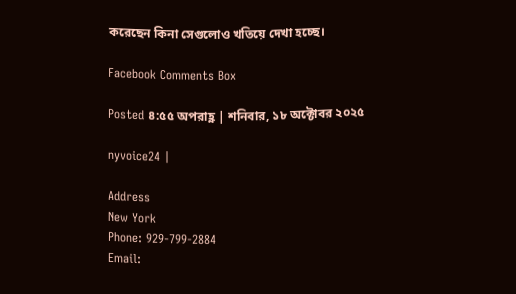করেছেন কিনা সেগুলোও খতিয়ে দেখা হচ্ছে।

Facebook Comments Box

Posted ৪:৫৫ অপরাহ্ণ | শনিবার, ১৮ অক্টোবর ২০২৫

nyvoice24 |

Address
New York
Phone: 929-799-2884
Email: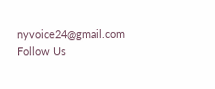nyvoice24@gmail.com
Follow Us